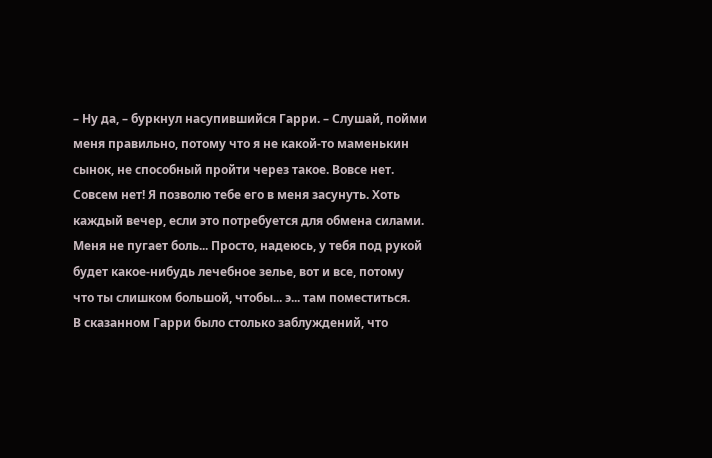– Ну да, – буркнул насупившийся Гарри. – Слушай, пойми меня правильно, потому что я не какой-то маменькин сынок, не способный пройти через такое. Вовсе нет. Совсем нет! Я позволю тебе его в меня засунуть. Хоть каждый вечер, если это потребуется для обмена силами. Меня не пугает боль... Просто, надеюсь, у тебя под рукой будет какое-нибудь лечебное зелье, вот и все, потому что ты слишком большой, чтобы... э... там поместиться.
В сказанном Гарри было столько заблуждений, что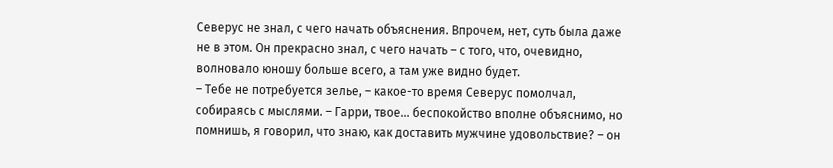Северус не знал, с чего начать объяснения. Впрочем, нет, суть была даже не в этом. Он прекрасно знал, с чего начать – с того, что, очевидно, волновало юношу больше всего, а там уже видно будет.
– Тебе не потребуется зелье, – какое-то время Северус помолчал, собираясь с мыслями. – Гарри, твое... беспокойство вполне объяснимо, но помнишь, я говорил, что знаю, как доставить мужчине удовольствие? – он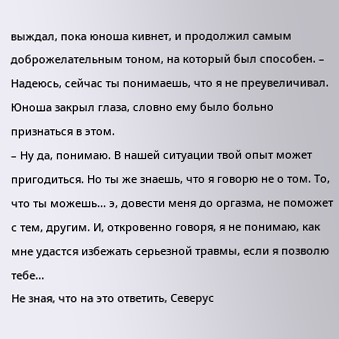выждал, пока юноша кивнет, и продолжил самым доброжелательным тоном, на который был способен. – Надеюсь, сейчас ты понимаешь, что я не преувеличивал.
Юноша закрыл глаза, словно ему было больно признаться в этом.
– Ну да, понимаю. В нашей ситуации твой опыт может пригодиться. Но ты же знаешь, что я говорю не о том. То, что ты можешь... э, довести меня до оргазма, не поможет с тем, другим. И, откровенно говоря, я не понимаю, как мне удастся избежать серьезной травмы, если я позволю тебе...
Не зная, что на это ответить, Северус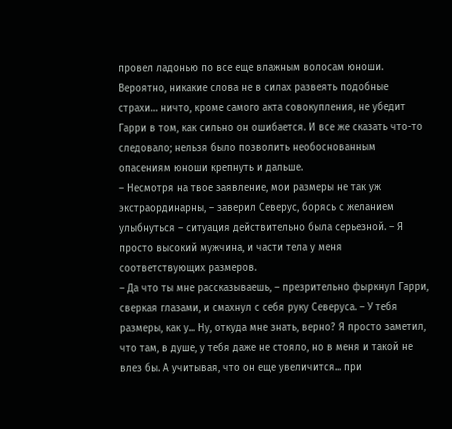провел ладонью по все еще влажным волосам юноши. Вероятно, никакие слова не в силах развеять подобные страхи… ничто, кроме самого акта совокупления, не убедит Гарри в том, как сильно он ошибается. И все же сказать что-то следовало; нельзя было позволить необоснованным опасениям юноши крепнуть и дальше.
– Несмотря на твое заявление, мои размеры не так уж экстраординарны, – заверил Северус, борясь с желанием улыбнуться – ситуация действительно была серьезной. – Я просто высокий мужчина, и части тела у меня соответствующих размеров.
– Да что ты мне рассказываешь, – презрительно фыркнул Гарри, сверкая глазами, и смахнул с себя руку Северуса. – У тебя размеры, как у... Ну, откуда мне знать, верно? Я просто заметил, что там, в душе, у тебя даже не стояло, но в меня и такой не влез бы. А учитывая, что он еще увеличится... при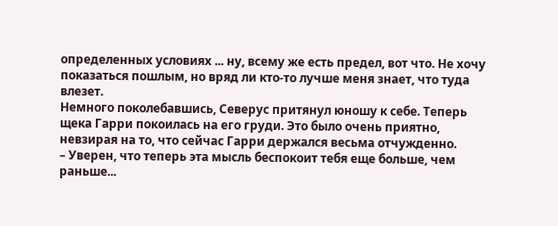определенных условиях ... ну, всему же есть предел, вот что. Не хочу показаться пошлым, но вряд ли кто-то лучше меня знает, что туда влезет.
Немного поколебавшись, Северус притянул юношу к себе. Теперь щека Гарри покоилась на его груди. Это было очень приятно, невзирая на то, что сейчас Гарри держался весьма отчужденно.
– Уверен, что теперь эта мысль беспокоит тебя еще больше, чем раньше...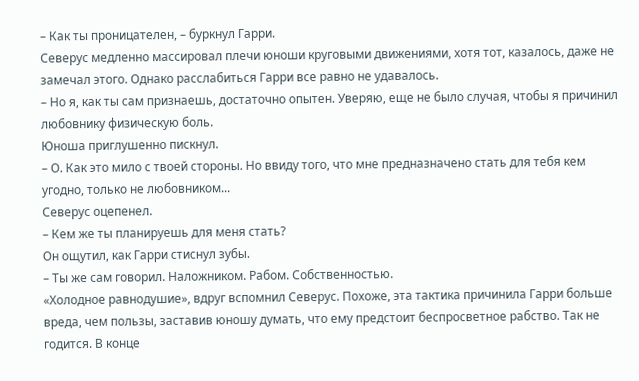– Как ты проницателен, – буркнул Гарри.
Северус медленно массировал плечи юноши круговыми движениями, хотя тот, казалось, даже не замечал этого. Однако расслабиться Гарри все равно не удавалось.
– Но я, как ты сам признаешь, достаточно опытен. Уверяю, еще не было случая, чтобы я причинил любовнику физическую боль.
Юноша приглушенно пискнул.
– О. Как это мило с твоей стороны. Но ввиду того, что мне предназначено стать для тебя кем угодно, только не любовником...
Северус оцепенел.
– Кем же ты планируешь для меня стать?
Он ощутил, как Гарри стиснул зубы.
– Ты же сам говорил. Наложником. Рабом. Собственностью.
«Холодное равнодушие», вдруг вспомнил Северус. Похоже, эта тактика причинила Гарри больше вреда, чем пользы, заставив юношу думать, что ему предстоит беспросветное рабство. Так не годится. В конце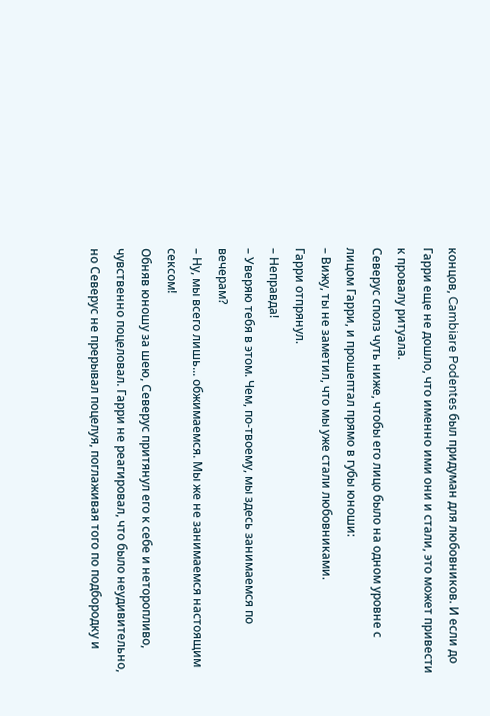концов, Cambiare Podentes был придуман для любовников. И если до Гарри еще не дошло, что именно ими они и стали, это может привести к провалу ритуала.
Северус сполз чуть ниже, чтобы его лицо было на одном уровне с лицом Гарри, и прошептал прямо в губы юноши:
– Вижу, ты не заметил, что мы уже стали любовниками.
Гарри отпрянул.
– Неправда!
– Уверяю тебя в этом. Чем, по-твоему, мы здесь занимаемся по вечерам?
– Ну, мы всего лишь... обжимаемся. Мы же не занимаемся настоящим сексом!
Обняв юношу за шею, Северус притянул его к себе и неторопливо, чувственно поцеловал. Гарри не реагировал, что было неудивительно, но Северус не прерывал поцелуя, поглаживая того по подбородку и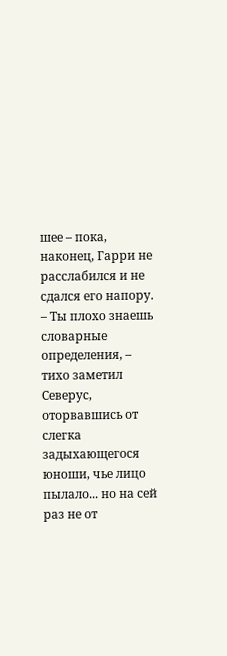шее – пока, наконец, Гарри не расслабился и не сдался его напору.
– Ты плохо знаешь словарные определения, – тихо заметил Северус, оторвавшись от слегка задыхающегося юноши, чье лицо пылало... но на сей раз не от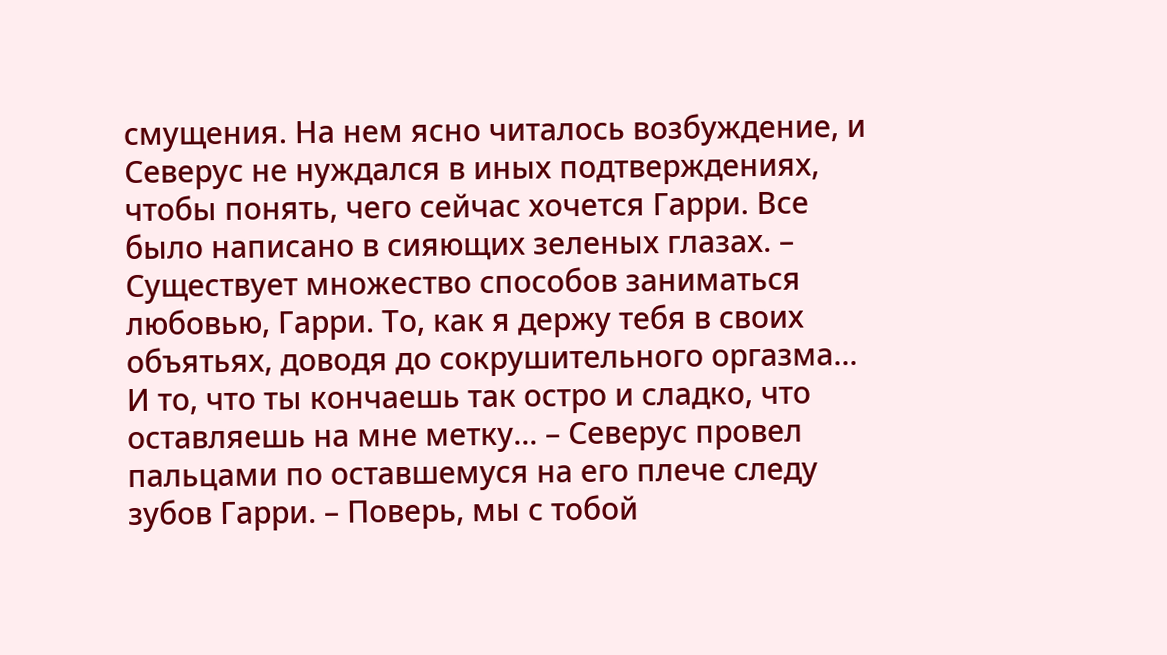смущения. На нем ясно читалось возбуждение, и Северус не нуждался в иных подтверждениях, чтобы понять, чего сейчас хочется Гарри. Все было написано в сияющих зеленых глазах. – Существует множество способов заниматься любовью, Гарри. То, как я держу тебя в своих объятьях, доводя до сокрушительного оргазма... И то, что ты кончаешь так остро и сладко, что оставляешь на мне метку... – Северус провел пальцами по оставшемуся на его плече следу зубов Гарри. – Поверь, мы с тобой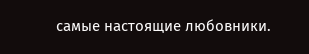самые настоящие любовники.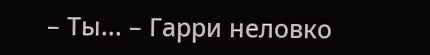– Ты... – Гарри неловко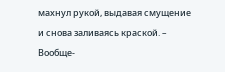махнул рукой, выдавая смущение и снова заливаясь краской. – Вообще-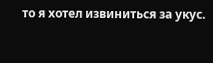то я хотел извиниться за укус.